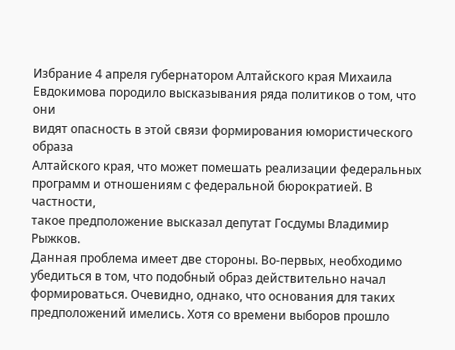Избрание 4 апреля губернатором Алтайского края Михаила
Евдокимова породило высказывания ряда политиков о том, что они
видят опасность в этой связи формирования юмористического образа
Алтайского края, что может помешать реализации федеральных
программ и отношениям с федеральной бюрократией. В частности,
такое предположение высказал депутат Госдумы Владимир Рыжков.
Данная проблема имеет две стороны. Во-первых, необходимо убедиться в том, что подобный образ действительно начал формироваться. Очевидно, однако, что основания для таких предположений имелись. Хотя со времени выборов прошло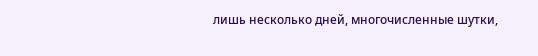лишь несколько дней, многочисленные шутки,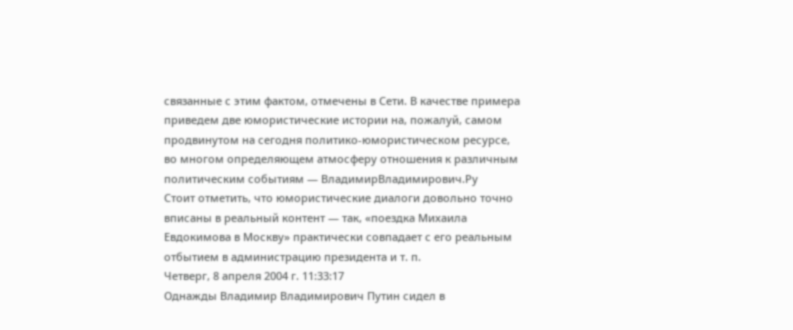связанные с этим фактом, отмечены в Сети. В качестве примера приведем две юмористические истории на, пожалуй, самом продвинутом на сегодня политико-юмористическом ресурсе, во многом определяющем атмосферу отношения к различным политическим событиям — ВладимирВладимирович.Ру
Стоит отметить, что юмористические диалоги довольно точно вписаны в реальный контент — так, «поездка Михаила Евдокимова в Москву» практически совпадает с его реальным отбытием в администрацию президента и т. п.
Четверг, 8 апреля 2004 г. 11:33:17
Однажды Владимир Владимирович Путин сидел в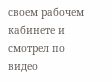своем рабочем кабинете и смотрел по видео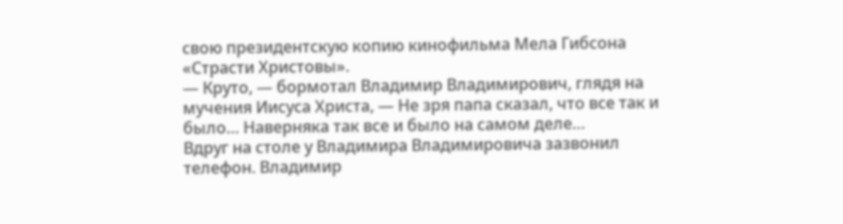свою президентскую копию кинофильма Мела Гибсона «Страсти Христовы».
— Круто, — бормотал Владимир Владимирович, глядя на мучения Иисуса Христа, — Не зря папа сказал, что все так и было… Наверняка так все и было на самом деле…
Вдруг на столе у Владимира Владимировича зазвонил телефон. Владимир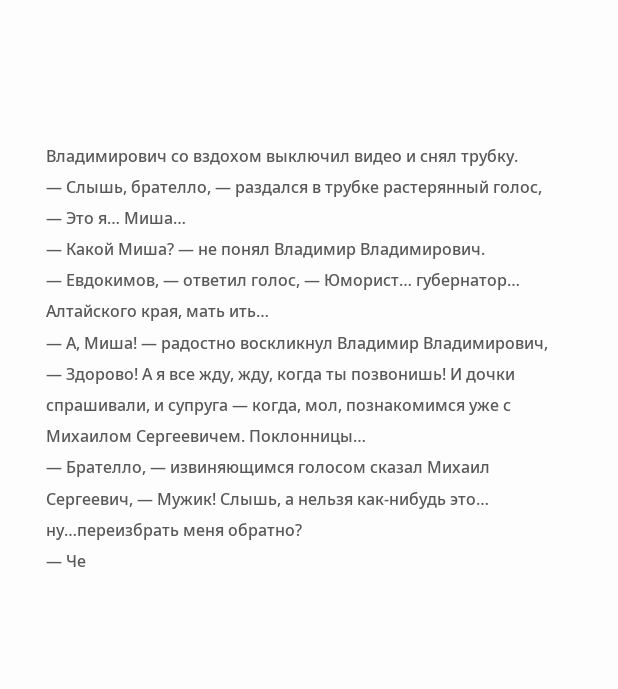Владимирович со вздохом выключил видео и снял трубку.
— Слышь, брателло, — раздался в трубке растерянный голос, — Это я… Миша…
— Какой Миша? — не понял Владимир Владимирович.
— Евдокимов, — ответил голос, — Юморист… губернатор… Алтайского края, мать ить…
— А, Миша! — радостно воскликнул Владимир Владимирович, — Здорово! А я все жду, жду, когда ты позвонишь! И дочки спрашивали, и супруга — когда, мол, познакомимся уже с Михаилом Сергеевичем. Поклонницы…
— Брателло, — извиняющимся голосом сказал Михаил Сергеевич, — Мужик! Слышь, а нельзя как-нибудь это… ну…переизбрать меня обратно?
— Че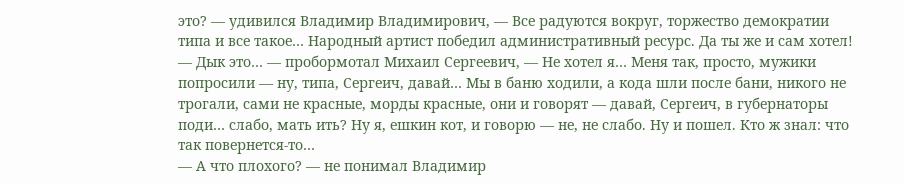это? — удивился Владимир Владимирович, — Все радуются вокруг, торжество демократии типа и все такое… Народный артист победил административный ресурс. Да ты же и сам хотел!
— Дык это… — пробормотал Михаил Сергеевич, — Не хотел я… Меня так, просто, мужики попросили — ну, типа, Сергеич, давай… Мы в баню ходили, а кода шли после бани, никого не трогали, сами не красные, морды красные, они и говорят — давай, Сергеич, в губернаторы поди… слабо, мать ить? Ну я, ешкин кот, и говорю — не, не слабо. Ну и пошел. Кто ж знал: что так повернется-то…
— А что плохого? — не понимал Владимир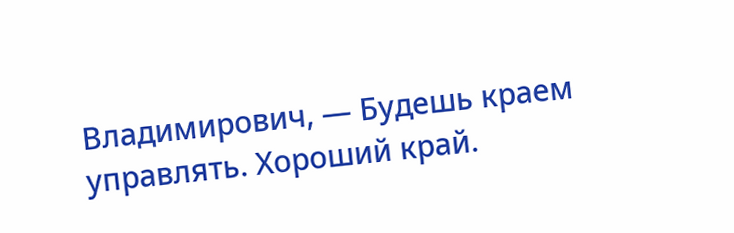Владимирович, — Будешь краем управлять. Хороший край.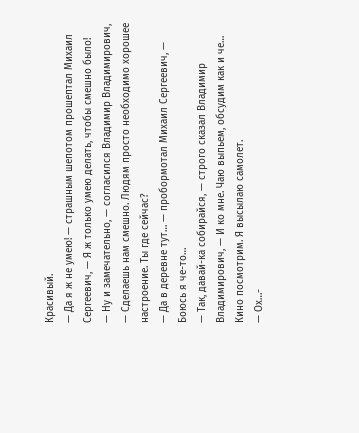Красивый.
— Да я ж не умею! — страшным шепотом прошептал Михаил Сергеевич, — Я ж только умею делать, чтобы смешно было!
— Ну и замечательно, — согласился Владимир Владимирович, — Сделаешь нам смешно. Людям просто необходимо хорошее настроение. Ты где сейчас?
— Да в деревне тут… — пробормотал Михаил Сергеевич, — Боюсь я че-то…
— Так, давай-ка собирайся, — строго сказал Владимир Владимирович, — И ко мне. Чаю выпьем, обсудим как и че… Кино посмотрим. Я высылаю самолет.
— Ох…-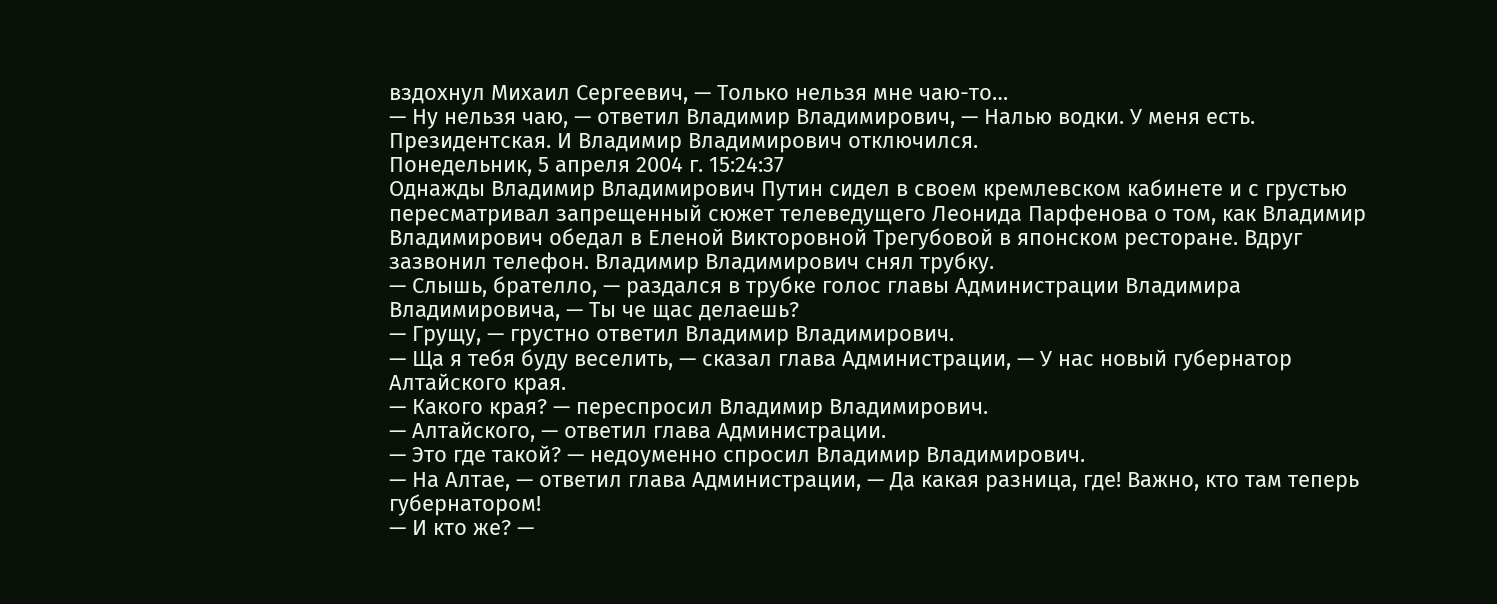вздохнул Михаил Сергеевич, — Только нельзя мне чаю-то…
— Ну нельзя чаю, — ответил Владимир Владимирович, — Налью водки. У меня есть. Президентская. И Владимир Владимирович отключился.
Понедельник, 5 апреля 2004 г. 15:24:37
Однажды Владимир Владимирович Путин сидел в своем кремлевском кабинете и с грустью пересматривал запрещенный сюжет телеведущего Леонида Парфенова о том, как Владимир Владимирович обедал в Еленой Викторовной Трегубовой в японском ресторане. Вдруг зазвонил телефон. Владимир Владимирович снял трубку.
— Слышь, брателло, — раздался в трубке голос главы Администрации Владимира Владимировича, — Ты че щас делаешь?
— Грущу, — грустно ответил Владимир Владимирович.
— Ща я тебя буду веселить, — сказал глава Администрации, — У нас новый губернатор Алтайского края.
— Какого края? — переспросил Владимир Владимирович.
— Алтайского, — ответил глава Администрации.
— Это где такой? — недоуменно спросил Владимир Владимирович.
— На Алтае, — ответил глава Администрации, — Да какая разница, где! Важно, кто там теперь губернатором!
— И кто же? —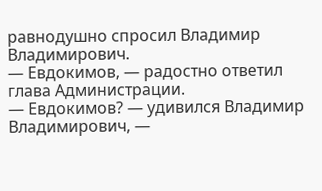равнодушно спросил Владимир Владимирович.
— Евдокимов, — радостно ответил глава Администрации.
— Евдокимов? — удивился Владимир Владимирович, —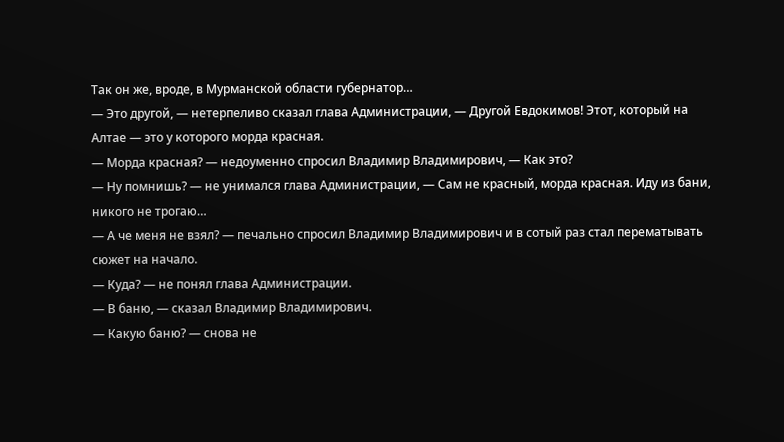Так он же, вроде, в Мурманской области губернатор…
— Это другой, — нетерпеливо сказал глава Администрации, — Другой Евдокимов! Этот, который на Алтае — это у которого морда красная.
— Морда красная? — недоуменно спросил Владимир Владимирович, — Как это?
— Ну помнишь? — не унимался глава Администрации, — Сам не красный, морда красная. Иду из бани, никого не трогаю…
— А че меня не взял? — печально спросил Владимир Владимирович и в сотый раз стал перематывать сюжет на начало.
— Куда? — не понял глава Администрации.
— В баню, — сказал Владимир Владимирович.
— Какую баню? — снова не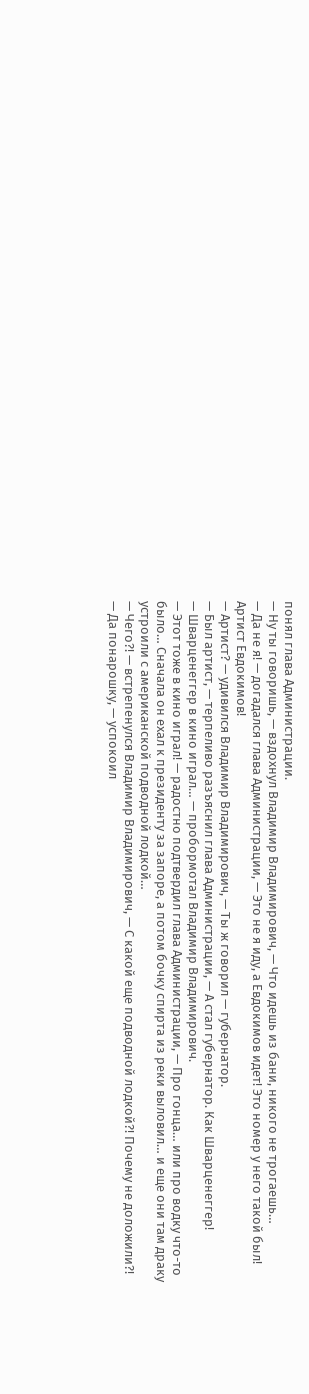понял глава Администрации.
— Ну ты говоришь, — вздохнул Владимир Владимирович, — Что идешь из бани, никого не трогаешь…
— Да не я! — догадался глава Администрации, — Это не я иду, а Евдокимов идет! Это номер у него такой был! Артист Евдокимов!
— Артист? — удивился Владимир Владимирович, — Ты ж говорил — губернатор.
— Был артист, — терпеливо разъяснил глава Администрации, — А стал губернатор. Как Шварценеггер!
— Шварценеггер в кино играл… — пробормотал Владимир Владимирович.
— Этот тоже в кино играл! — радостно подтвердил глава Администрации, — Про гонца… или про водку что-то было… Сначала он ехал к президенту за запоре, а потом бочку спирта из реки выловил… и еще они там драку устроили с американской подводной лодкой…
— Чего?! — встрепенулся Владимир Владимирович, — С какой еще подводной лодкой?! Почему не доложили?!
— Да понарошку, — успокоил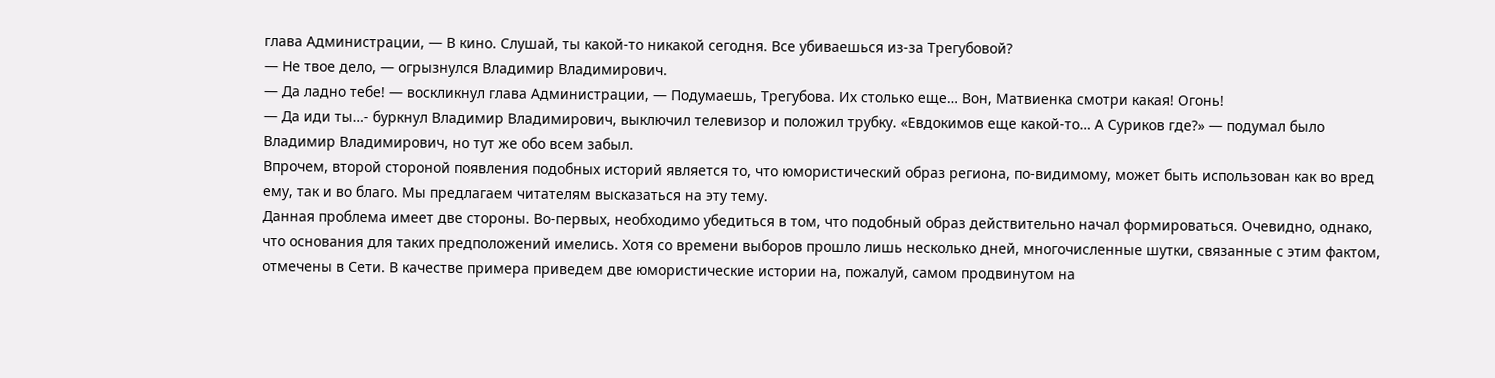глава Администрации, — В кино. Слушай, ты какой-то никакой сегодня. Все убиваешься из-за Трегубовой?
— Не твое дело, — огрызнулся Владимир Владимирович.
— Да ладно тебе! — воскликнул глава Администрации, — Подумаешь, Трегубова. Их столько еще… Вон, Матвиенка смотри какая! Огонь!
— Да иди ты…- буркнул Владимир Владимирович, выключил телевизор и положил трубку. «Евдокимов еще какой-то… А Суриков где?» — подумал было Владимир Владимирович, но тут же обо всем забыл.
Впрочем, второй стороной появления подобных историй является то, что юмористический образ региона, по-видимому, может быть использован как во вред ему, так и во благо. Мы предлагаем читателям высказаться на эту тему.
Данная проблема имеет две стороны. Во-первых, необходимо убедиться в том, что подобный образ действительно начал формироваться. Очевидно, однако, что основания для таких предположений имелись. Хотя со времени выборов прошло лишь несколько дней, многочисленные шутки, связанные с этим фактом, отмечены в Сети. В качестве примера приведем две юмористические истории на, пожалуй, самом продвинутом на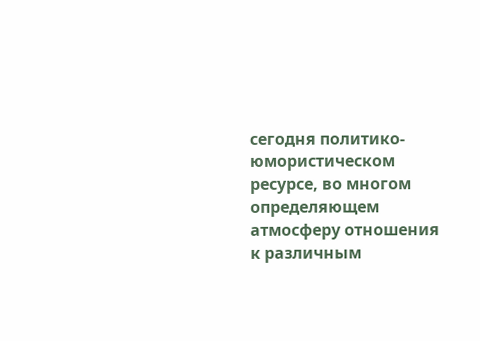сегодня политико-юмористическом ресурсе, во многом определяющем атмосферу отношения к различным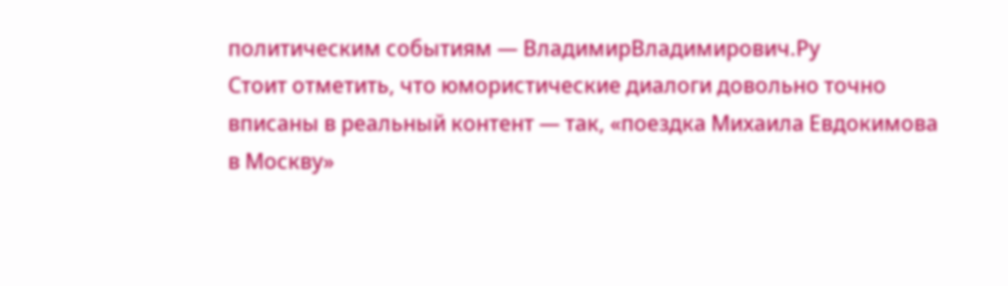политическим событиям — ВладимирВладимирович.Ру
Стоит отметить, что юмористические диалоги довольно точно вписаны в реальный контент — так, «поездка Михаила Евдокимова в Москву»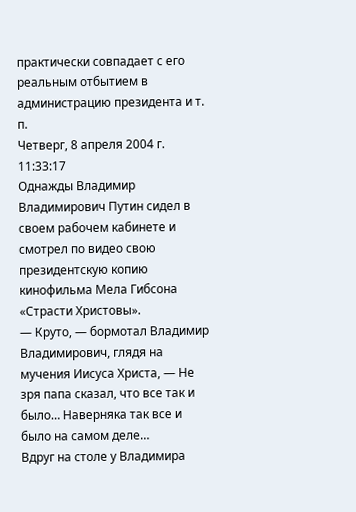практически совпадает с его реальным отбытием в администрацию президента и т. п.
Четверг, 8 апреля 2004 г. 11:33:17
Однажды Владимир Владимирович Путин сидел в своем рабочем кабинете и смотрел по видео свою президентскую копию кинофильма Мела Гибсона «Страсти Христовы».
— Круто, — бормотал Владимир Владимирович, глядя на мучения Иисуса Христа, — Не зря папа сказал, что все так и было… Наверняка так все и было на самом деле…
Вдруг на столе у Владимира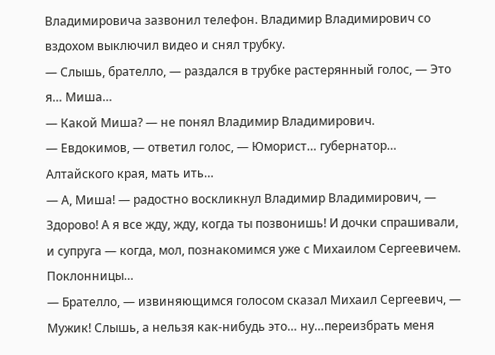Владимировича зазвонил телефон. Владимир Владимирович со вздохом выключил видео и снял трубку.
— Слышь, брателло, — раздался в трубке растерянный голос, — Это я… Миша…
— Какой Миша? — не понял Владимир Владимирович.
— Евдокимов, — ответил голос, — Юморист… губернатор… Алтайского края, мать ить…
— А, Миша! — радостно воскликнул Владимир Владимирович, — Здорово! А я все жду, жду, когда ты позвонишь! И дочки спрашивали, и супруга — когда, мол, познакомимся уже с Михаилом Сергеевичем. Поклонницы…
— Брателло, — извиняющимся голосом сказал Михаил Сергеевич, — Мужик! Слышь, а нельзя как-нибудь это… ну…переизбрать меня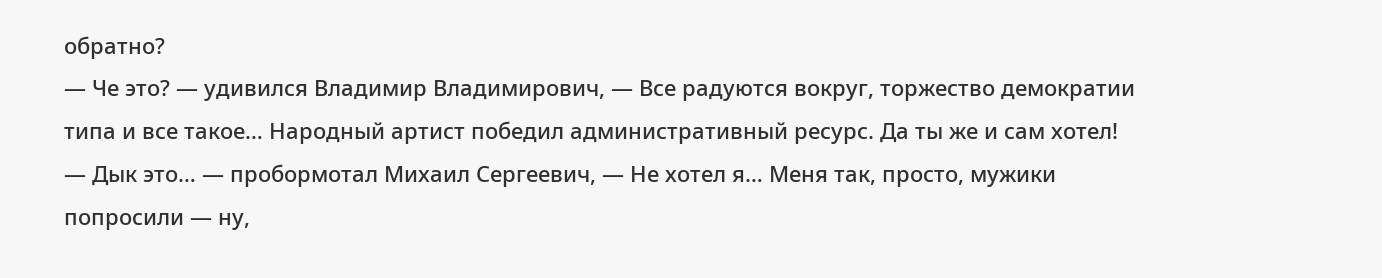обратно?
— Че это? — удивился Владимир Владимирович, — Все радуются вокруг, торжество демократии типа и все такое… Народный артист победил административный ресурс. Да ты же и сам хотел!
— Дык это… — пробормотал Михаил Сергеевич, — Не хотел я… Меня так, просто, мужики попросили — ну,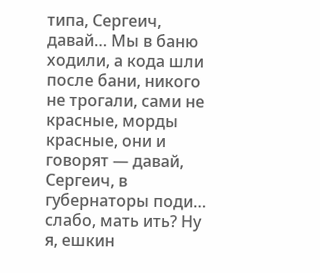типа, Сергеич, давай… Мы в баню ходили, а кода шли после бани, никого не трогали, сами не красные, морды красные, они и говорят — давай, Сергеич, в губернаторы поди… слабо, мать ить? Ну я, ешкин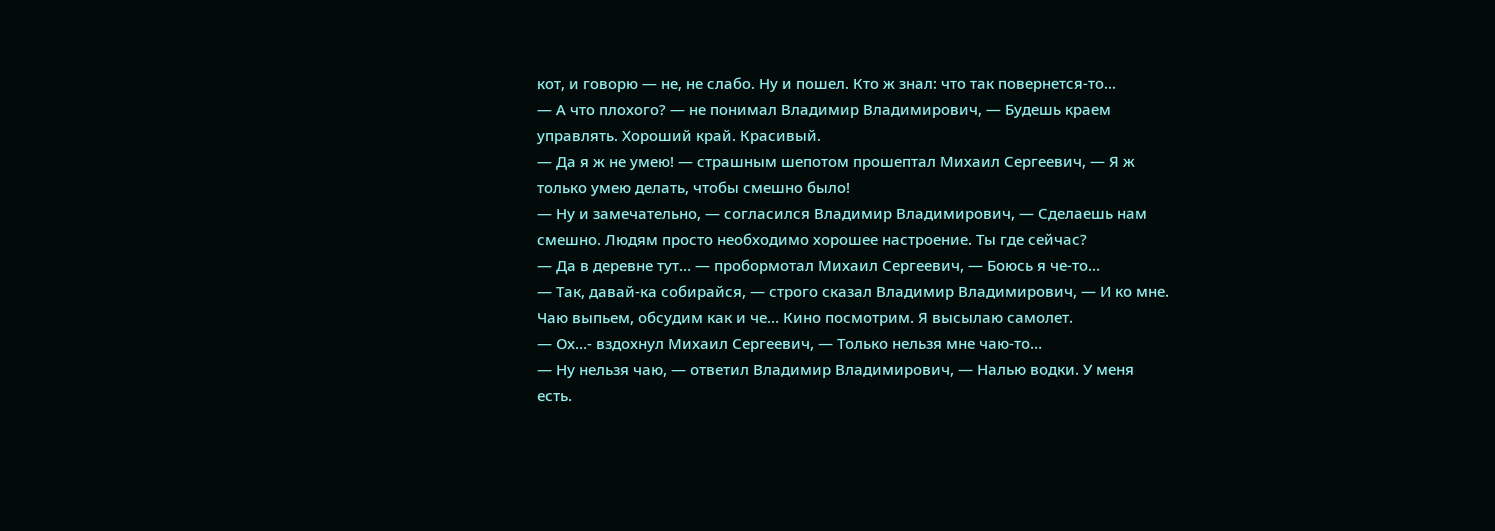кот, и говорю — не, не слабо. Ну и пошел. Кто ж знал: что так повернется-то…
— А что плохого? — не понимал Владимир Владимирович, — Будешь краем управлять. Хороший край. Красивый.
— Да я ж не умею! — страшным шепотом прошептал Михаил Сергеевич, — Я ж только умею делать, чтобы смешно было!
— Ну и замечательно, — согласился Владимир Владимирович, — Сделаешь нам смешно. Людям просто необходимо хорошее настроение. Ты где сейчас?
— Да в деревне тут… — пробормотал Михаил Сергеевич, — Боюсь я че-то…
— Так, давай-ка собирайся, — строго сказал Владимир Владимирович, — И ко мне. Чаю выпьем, обсудим как и че… Кино посмотрим. Я высылаю самолет.
— Ох…- вздохнул Михаил Сергеевич, — Только нельзя мне чаю-то…
— Ну нельзя чаю, — ответил Владимир Владимирович, — Налью водки. У меня есть.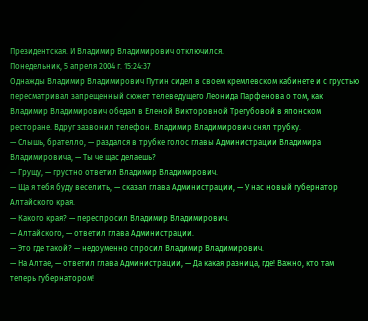Президентская. И Владимир Владимирович отключился.
Понедельник, 5 апреля 2004 г. 15:24:37
Однажды Владимир Владимирович Путин сидел в своем кремлевском кабинете и с грустью пересматривал запрещенный сюжет телеведущего Леонида Парфенова о том, как Владимир Владимирович обедал в Еленой Викторовной Трегубовой в японском ресторане. Вдруг зазвонил телефон. Владимир Владимирович снял трубку.
— Слышь, брателло, — раздался в трубке голос главы Администрации Владимира Владимировича, — Ты че щас делаешь?
— Грущу, — грустно ответил Владимир Владимирович.
— Ща я тебя буду веселить, — сказал глава Администрации, — У нас новый губернатор Алтайского края.
— Какого края? — переспросил Владимир Владимирович.
— Алтайского, — ответил глава Администрации.
— Это где такой? — недоуменно спросил Владимир Владимирович.
— На Алтае, — ответил глава Администрации, — Да какая разница, где! Важно, кто там теперь губернатором!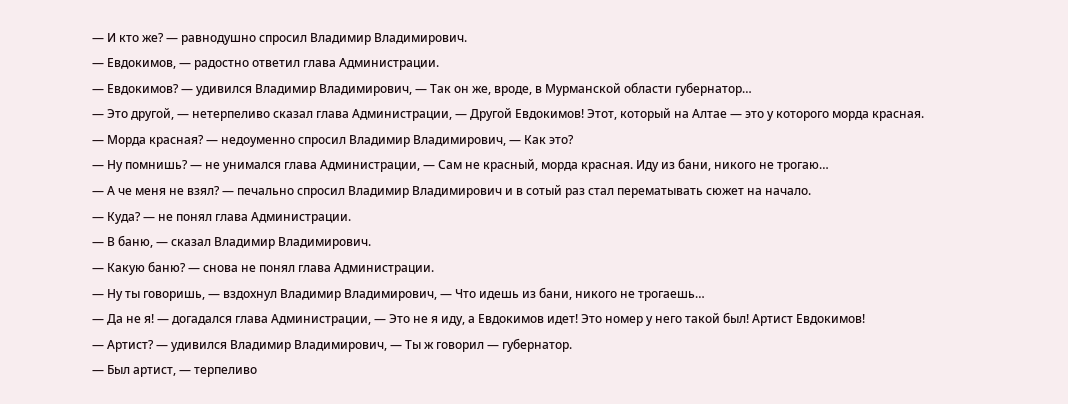— И кто же? — равнодушно спросил Владимир Владимирович.
— Евдокимов, — радостно ответил глава Администрации.
— Евдокимов? — удивился Владимир Владимирович, — Так он же, вроде, в Мурманской области губернатор…
— Это другой, — нетерпеливо сказал глава Администрации, — Другой Евдокимов! Этот, который на Алтае — это у которого морда красная.
— Морда красная? — недоуменно спросил Владимир Владимирович, — Как это?
— Ну помнишь? — не унимался глава Администрации, — Сам не красный, морда красная. Иду из бани, никого не трогаю…
— А че меня не взял? — печально спросил Владимир Владимирович и в сотый раз стал перематывать сюжет на начало.
— Куда? — не понял глава Администрации.
— В баню, — сказал Владимир Владимирович.
— Какую баню? — снова не понял глава Администрации.
— Ну ты говоришь, — вздохнул Владимир Владимирович, — Что идешь из бани, никого не трогаешь…
— Да не я! — догадался глава Администрации, — Это не я иду, а Евдокимов идет! Это номер у него такой был! Артист Евдокимов!
— Артист? — удивился Владимир Владимирович, — Ты ж говорил — губернатор.
— Был артист, — терпеливо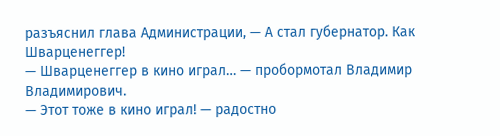разъяснил глава Администрации, — А стал губернатор. Как Шварценеггер!
— Шварценеггер в кино играл… — пробормотал Владимир Владимирович.
— Этот тоже в кино играл! — радостно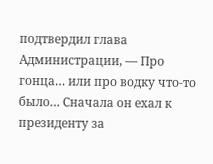подтвердил глава Администрации, — Про гонца… или про водку что-то было… Сначала он ехал к президенту за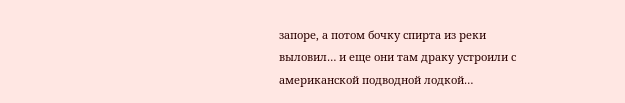запоре, а потом бочку спирта из реки выловил… и еще они там драку устроили с американской подводной лодкой…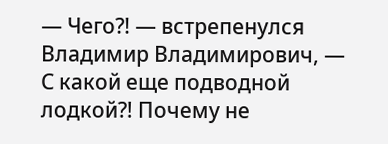— Чего?! — встрепенулся Владимир Владимирович, — С какой еще подводной лодкой?! Почему не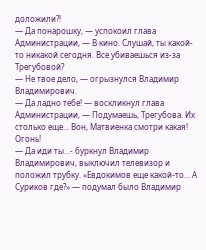доложили?!
— Да понарошку, — успокоил глава Администрации, — В кино. Слушай, ты какой-то никакой сегодня. Все убиваешься из-за Трегубовой?
— Не твое дело, — огрызнулся Владимир Владимирович.
— Да ладно тебе! — воскликнул глава Администрации, — Подумаешь, Трегубова. Их столько еще… Вон, Матвиенка смотри какая! Огонь!
— Да иди ты…- буркнул Владимир Владимирович, выключил телевизор и положил трубку. «Евдокимов еще какой-то… А Суриков где?» — подумал было Владимир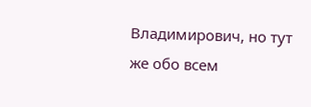Владимирович, но тут же обо всем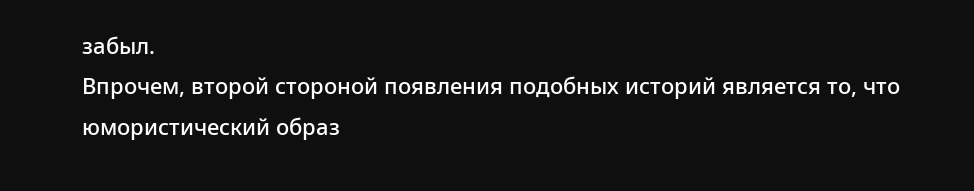забыл.
Впрочем, второй стороной появления подобных историй является то, что юмористический образ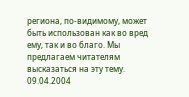региона, по-видимому, может быть использован как во вред ему, так и во благо. Мы предлагаем читателям высказаться на эту тему.
09.04.2004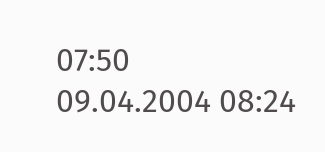07:50
09.04.2004 08:24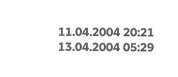11.04.2004 20:21
13.04.2004 05:29